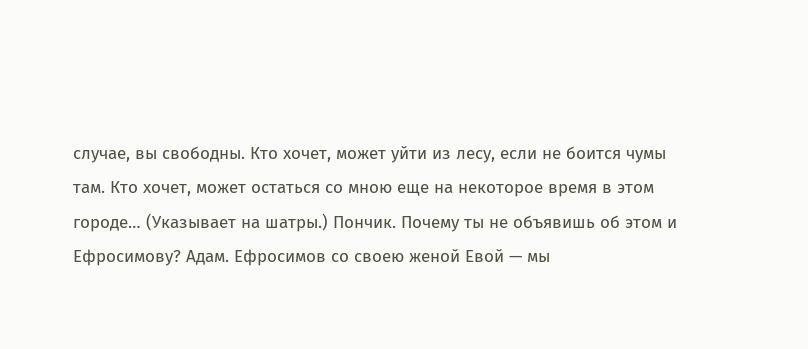случае, вы свободны. Кто хочет, может уйти из лесу, если не боится чумы
там. Кто хочет, может остаться со мною еще на некоторое время в этом
городе… (Указывает на шатры.) Пончик. Почему ты не объявишь об этом и Ефросимову? Адам. Ефросимов со своею женой Евой — мы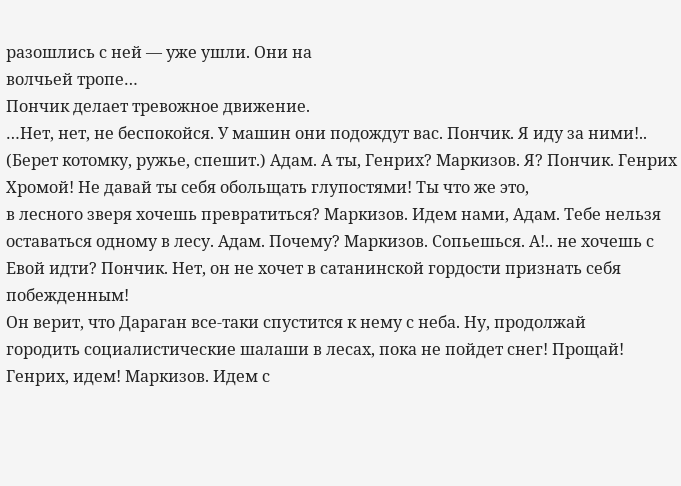разошлись с ней — уже ушли. Они на
волчьей тропе…
Пончик делает тревожное движение.
…Нет, нет, не беспокойся. У машин они подождут вас. Пончик. Я иду за ними!.. (Берет котомку, ружье, спешит.) Адам. А ты, Генрих? Маркизов. Я? Пончик. Генрих Хромой! Не давай ты себя обольщать глупостями! Ты что же это,
в лесного зверя хочешь превратиться? Маркизов. Идем нами, Адам. Тебе нельзя оставаться одному в лесу. Адам. Почему? Маркизов. Сопьешься. А!.. не хочешь с Евой идти? Пончик. Нет, он не хочет в сатанинской гордости признать себя побежденным!
Он верит, что Дараган все-таки спустится к нему с неба. Ну, продолжай
городить социалистические шалаши в лесах, пока не пойдет снег! Прощай!
Генрих, идем! Маркизов. Идем с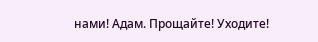нами! Адам. Прощайте! Уходите!